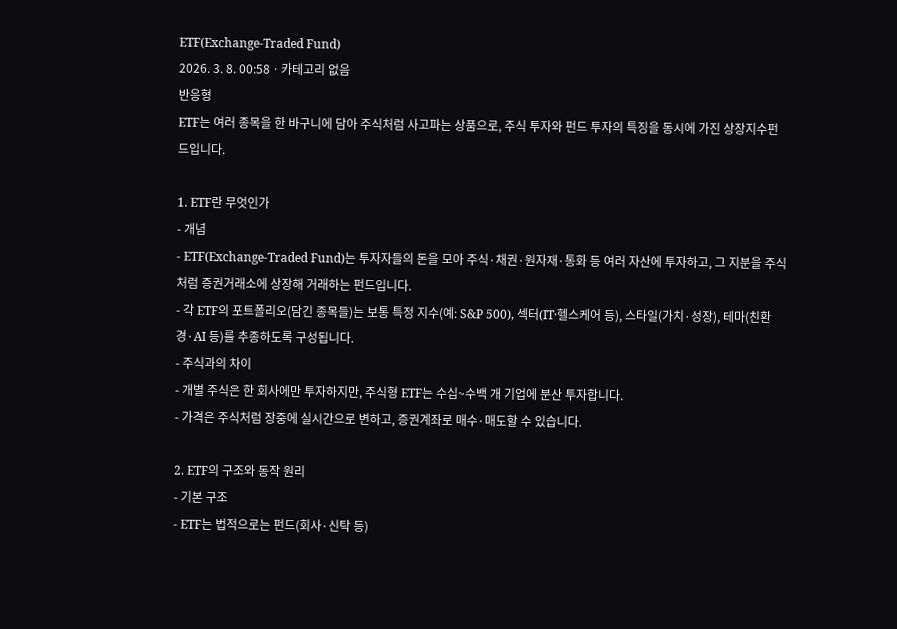ETF(Exchange-Traded Fund)
2026. 3. 8. 00:58ㆍ카테고리 없음
반응형
ETF는 여러 종목을 한 바구니에 담아 주식처럼 사고파는 상품으로, 주식 투자와 펀드 투자의 특징을 동시에 가진 상장지수펀드입니다.

1. ETF란 무엇인가
- 개념
- ETF(Exchange-Traded Fund)는 투자자들의 돈을 모아 주식·채권·원자재·통화 등 여러 자산에 투자하고, 그 지분을 주식처럼 증권거래소에 상장해 거래하는 펀드입니다.
- 각 ETF의 포트폴리오(담긴 종목들)는 보통 특정 지수(예: S&P 500), 섹터(IT·헬스케어 등), 스타일(가치·성장), 테마(친환경·AI 등)를 추종하도록 구성됩니다.
- 주식과의 차이
- 개별 주식은 한 회사에만 투자하지만, 주식형 ETF는 수십~수백 개 기업에 분산 투자합니다.
- 가격은 주식처럼 장중에 실시간으로 변하고, 증권계좌로 매수·매도할 수 있습니다.

2. ETF의 구조와 동작 원리
- 기본 구조
- ETF는 법적으로는 펀드(회사·신탁 등)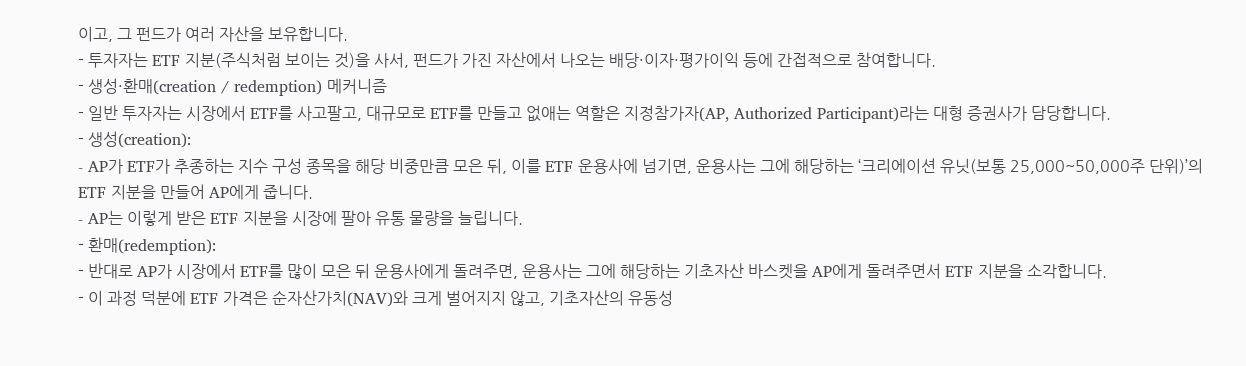이고, 그 펀드가 여러 자산을 보유합니다.
- 투자자는 ETF 지분(주식처럼 보이는 것)을 사서, 펀드가 가진 자산에서 나오는 배당·이자·평가이익 등에 간접적으로 참여합니다.
- 생성·환매(creation / redemption) 메커니즘
- 일반 투자자는 시장에서 ETF를 사고팔고, 대규모로 ETF를 만들고 없애는 역할은 지정참가자(AP, Authorized Participant)라는 대형 증권사가 담당합니다.
- 생성(creation):
- AP가 ETF가 추종하는 지수 구성 종목을 해당 비중만큼 모은 뒤, 이를 ETF 운용사에 넘기면, 운용사는 그에 해당하는 ‘크리에이션 유닛(보통 25,000~50,000주 단위)’의 ETF 지분을 만들어 AP에게 줍니다.
- AP는 이렇게 받은 ETF 지분을 시장에 팔아 유통 물량을 늘립니다.
- 환매(redemption):
- 반대로 AP가 시장에서 ETF를 많이 모은 뒤 운용사에게 돌려주면, 운용사는 그에 해당하는 기초자산 바스켓을 AP에게 돌려주면서 ETF 지분을 소각합니다.
- 이 과정 덕분에 ETF 가격은 순자산가치(NAV)와 크게 벌어지지 않고, 기초자산의 유동성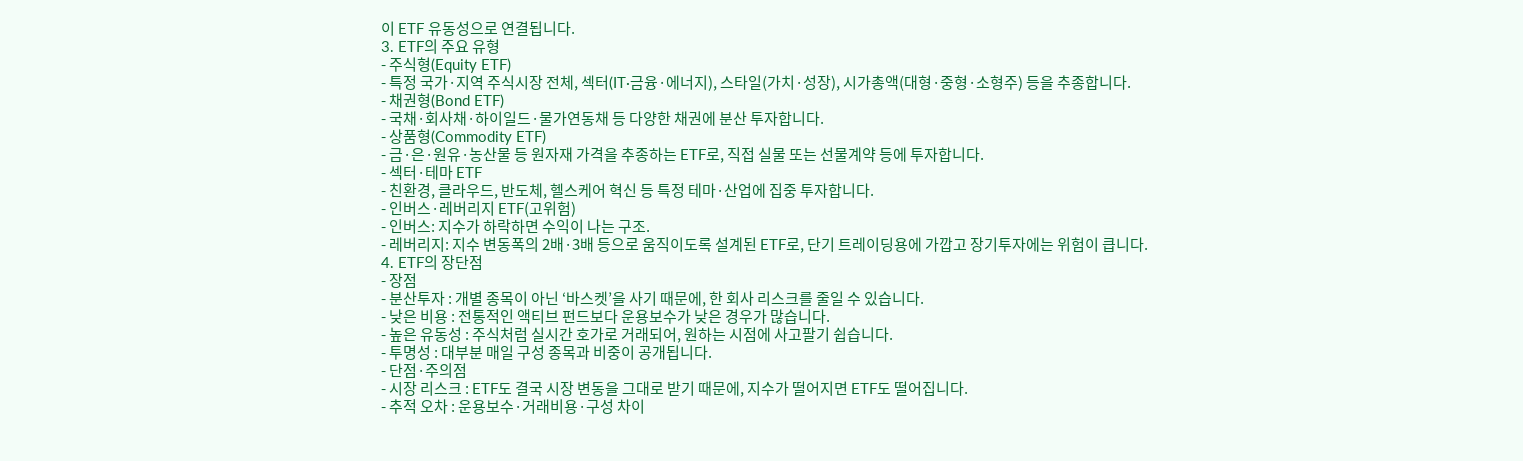이 ETF 유동성으로 연결됩니다.
3. ETF의 주요 유형
- 주식형(Equity ETF)
- 특정 국가·지역 주식시장 전체, 섹터(IT·금융·에너지), 스타일(가치·성장), 시가총액(대형·중형·소형주) 등을 추종합니다.
- 채권형(Bond ETF)
- 국채·회사채·하이일드·물가연동채 등 다양한 채권에 분산 투자합니다.
- 상품형(Commodity ETF)
- 금·은·원유·농산물 등 원자재 가격을 추종하는 ETF로, 직접 실물 또는 선물계약 등에 투자합니다.
- 섹터·테마 ETF
- 친환경, 클라우드, 반도체, 헬스케어 혁신 등 특정 테마·산업에 집중 투자합니다.
- 인버스·레버리지 ETF(고위험)
- 인버스: 지수가 하락하면 수익이 나는 구조.
- 레버리지: 지수 변동폭의 2배·3배 등으로 움직이도록 설계된 ETF로, 단기 트레이딩용에 가깝고 장기투자에는 위험이 큽니다.
4. ETF의 장단점
- 장점
- 분산투자 : 개별 종목이 아닌 ‘바스켓’을 사기 때문에, 한 회사 리스크를 줄일 수 있습니다.
- 낮은 비용 : 전통적인 액티브 펀드보다 운용보수가 낮은 경우가 많습니다.
- 높은 유동성 : 주식처럼 실시간 호가로 거래되어, 원하는 시점에 사고팔기 쉽습니다.
- 투명성 : 대부분 매일 구성 종목과 비중이 공개됩니다.
- 단점·주의점
- 시장 리스크 : ETF도 결국 시장 변동을 그대로 받기 때문에, 지수가 떨어지면 ETF도 떨어집니다.
- 추적 오차 : 운용보수·거래비용·구성 차이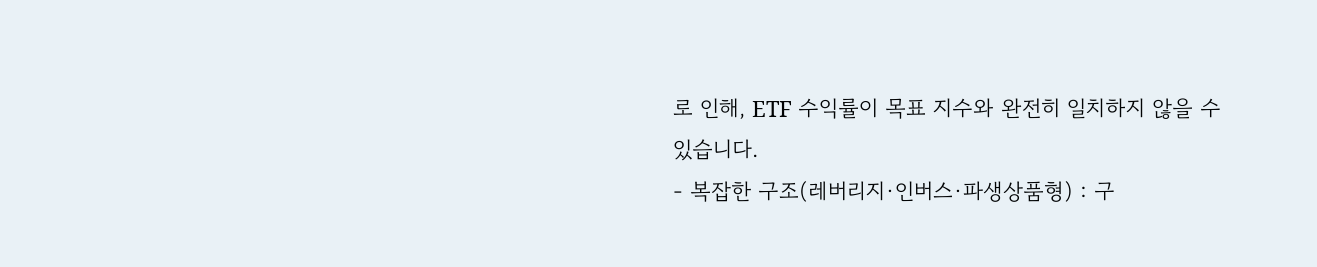로 인해, ETF 수익률이 목표 지수와 완전히 일치하지 않을 수 있습니다.
- 복잡한 구조(레버리지·인버스·파생상품형) : 구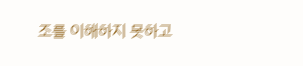조를 이해하지 못하고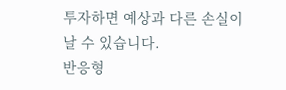투자하면 예상과 다른 손실이 날 수 있습니다.
반응형